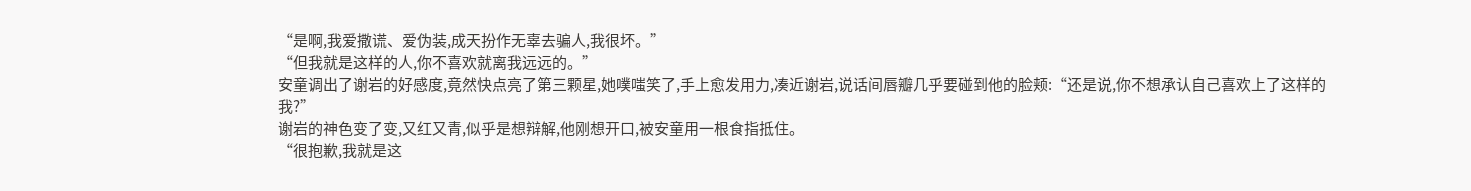“是啊,我爱撒谎、爱伪装,成天扮作无辜去骗人,我很坏。”
“但我就是这样的人,你不喜欢就离我远远的。”
安童调出了谢岩的好感度,竟然快点亮了第三颗星,她噗嗤笑了,手上愈发用力,凑近谢岩,说话间唇瓣几乎要碰到他的脸颊:“还是说,你不想承认自己喜欢上了这样的我?”
谢岩的神色变了变,又红又青,似乎是想辩解,他刚想开口,被安童用一根食指抵住。
“很抱歉,我就是这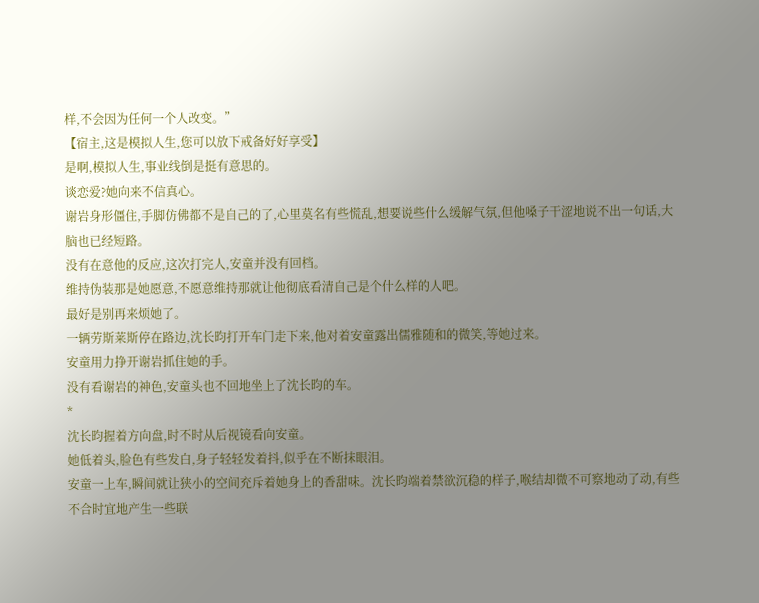样,不会因为任何一个人改变。”
【宿主,这是模拟人生,您可以放下戒备好好享受】
是啊,模拟人生,事业线倒是挺有意思的。
谈恋爱?她向来不信真心。
谢岩身形僵住,手脚仿佛都不是自己的了,心里莫名有些慌乱,想要说些什么缓解气氛,但他嗓子干涩地说不出一句话,大脑也已经短路。
没有在意他的反应,这次打完人,安童并没有回档。
维持伪装那是她愿意,不愿意维持那就让他彻底看清自己是个什么样的人吧。
最好是别再来烦她了。
一辆劳斯莱斯停在路边,沈长昀打开车门走下来,他对着安童露出儒雅随和的微笑,等她过来。
安童用力挣开谢岩抓住她的手。
没有看谢岩的神色,安童头也不回地坐上了沈长昀的车。
*
沈长昀握着方向盘,时不时从后视镜看向安童。
她低着头,脸色有些发白,身子轻轻发着抖,似乎在不断抹眼泪。
安童一上车,瞬间就让狭小的空间充斥着她身上的香甜味。沈长昀端着禁欲沉稳的样子,喉结却微不可察地动了动,有些不合时宜地产生一些联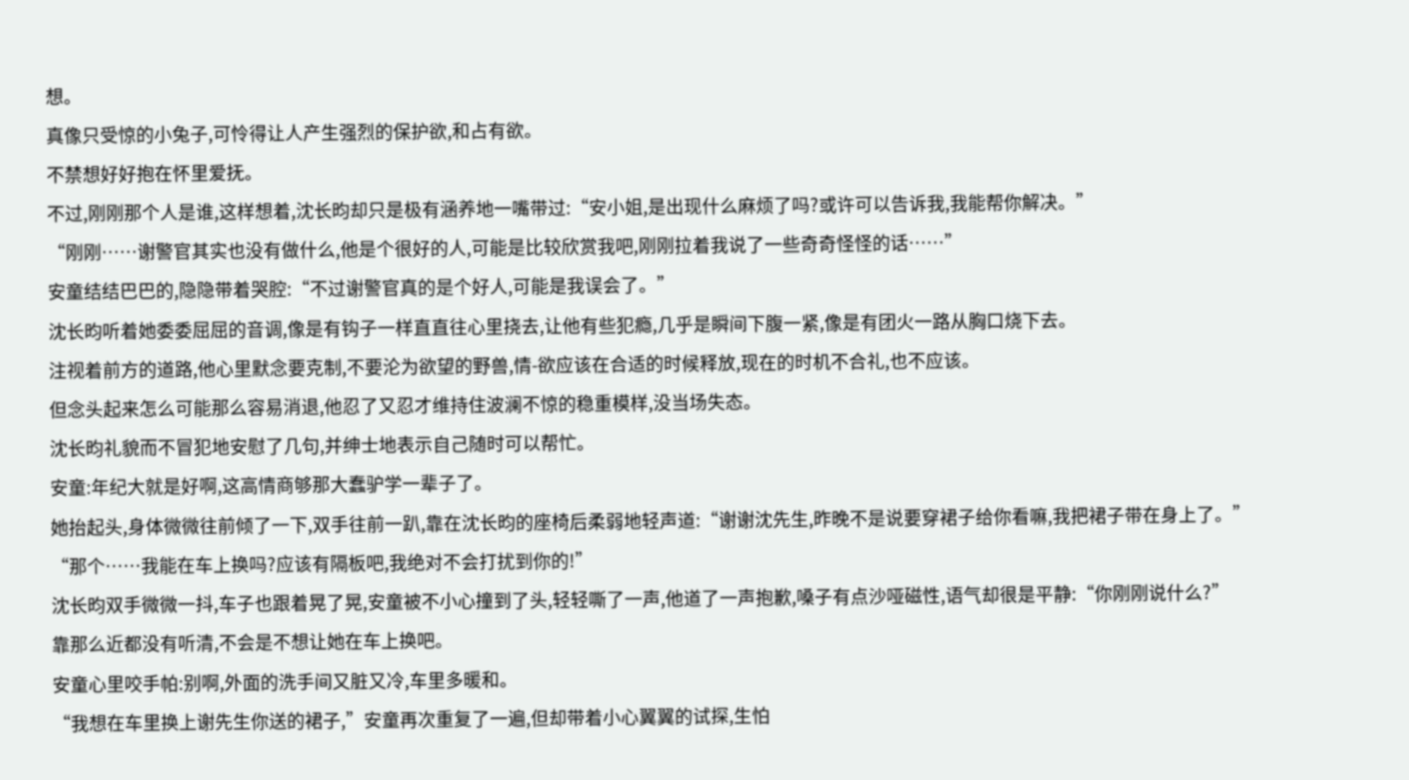想。
真像只受惊的小兔子,可怜得让人产生强烈的保护欲,和占有欲。
不禁想好好抱在怀里爱抚。
不过,刚刚那个人是谁,这样想着,沈长昀却只是极有涵养地一嘴带过:“安小姐,是出现什么麻烦了吗?或许可以告诉我,我能帮你解决。”
“刚刚……谢警官其实也没有做什么,他是个很好的人,可能是比较欣赏我吧,刚刚拉着我说了一些奇奇怪怪的话……”
安童结结巴巴的,隐隐带着哭腔:“不过谢警官真的是个好人,可能是我误会了。”
沈长昀听着她委委屈屈的音调,像是有钩子一样直直往心里挠去,让他有些犯瘾,几乎是瞬间下腹一紧,像是有团火一路从胸口烧下去。
注视着前方的道路,他心里默念要克制,不要沦为欲望的野兽,情-欲应该在合适的时候释放,现在的时机不合礼,也不应该。
但念头起来怎么可能那么容易消退,他忍了又忍才维持住波澜不惊的稳重模样,没当场失态。
沈长昀礼貌而不冒犯地安慰了几句,并绅士地表示自己随时可以帮忙。
安童:年纪大就是好啊,这高情商够那大蠢驴学一辈子了。
她抬起头,身体微微往前倾了一下,双手往前一趴,靠在沈长昀的座椅后柔弱地轻声道:“谢谢沈先生,昨晚不是说要穿裙子给你看嘛,我把裙子带在身上了。”
“那个……我能在车上换吗?应该有隔板吧,我绝对不会打扰到你的!”
沈长昀双手微微一抖,车子也跟着晃了晃,安童被不小心撞到了头,轻轻嘶了一声,他道了一声抱歉,嗓子有点沙哑磁性,语气却很是平静:“你刚刚说什么?”
靠那么近都没有听清,不会是不想让她在车上换吧。
安童心里咬手帕:别啊,外面的洗手间又脏又冷,车里多暖和。
“我想在车里换上谢先生你送的裙子,”安童再次重复了一遍,但却带着小心翼翼的试探,生怕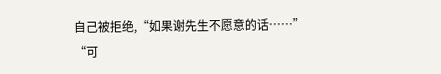自己被拒绝,“如果谢先生不愿意的话……”
“可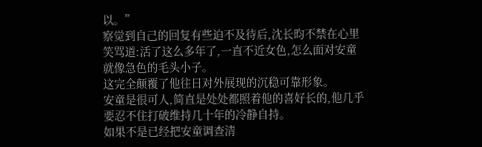以。”
察觉到自己的回复有些迫不及待后,沈长昀不禁在心里笑骂道:活了这么多年了,一直不近女色,怎么面对安童就像急色的毛头小子。
这完全颠覆了他往日对外展现的沉稳可靠形象。
安童是很可人,简直是处处都照着他的喜好长的,他几乎要忍不住打破维持几十年的冷静自持。
如果不是已经把安童调查清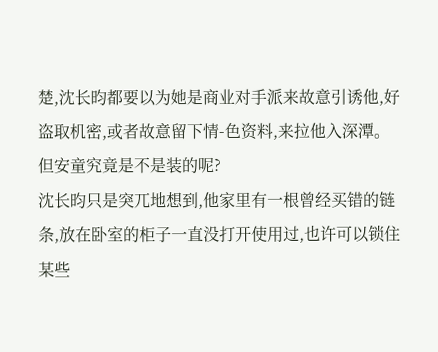楚,沈长昀都要以为她是商业对手派来故意引诱他,好盗取机密,或者故意留下情-色资料,来拉他入深潭。
但安童究竟是不是装的呢?
沈长昀只是突兀地想到,他家里有一根曾经买错的链条,放在卧室的柜子一直没打开使用过,也许可以锁住某些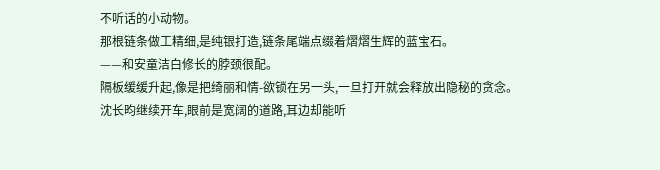不听话的小动物。
那根链条做工精细,是纯银打造,链条尾端点缀着熠熠生辉的蓝宝石。
——和安童洁白修长的脖颈很配。
隔板缓缓升起,像是把绮丽和情-欲锁在另一头,一旦打开就会释放出隐秘的贪念。
沈长昀继续开车,眼前是宽阔的道路,耳边却能听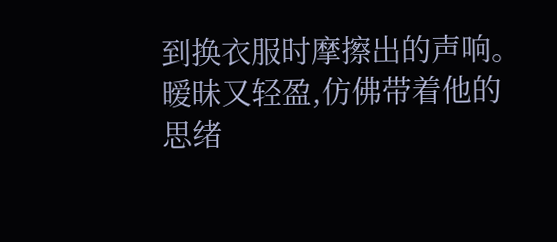到换衣服时摩擦出的声响。
暧昧又轻盈,仿佛带着他的思绪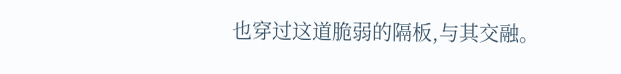也穿过这道脆弱的隔板,与其交融。